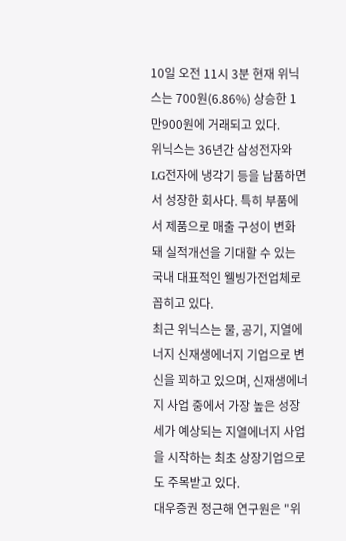10일 오전 11시 3분 현재 위닉스는 700원(6.86%) 상승한 1만900원에 거래되고 있다.
위닉스는 36년간 삼성전자와 LG전자에 냉각기 등을 납품하면서 성장한 회사다. 특히 부품에서 제품으로 매출 구성이 변화 돼 실적개선을 기대할 수 있는 국내 대표적인 웰빙가전업체로 꼽히고 있다.
최근 위닉스는 물, 공기, 지열에너지 신재생에너지 기업으로 변신을 꾀하고 있으며, 신재생에너지 사업 중에서 가장 높은 성장세가 예상되는 지열에너지 사업을 시작하는 최초 상장기업으로도 주목받고 있다.
대우증권 정근해 연구원은 "위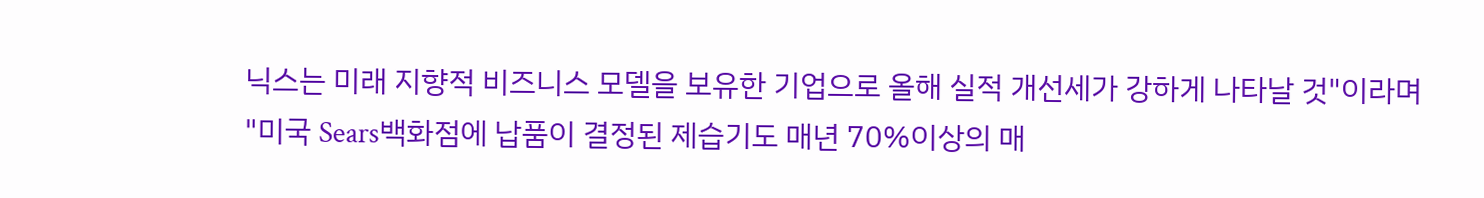닉스는 미래 지향적 비즈니스 모델을 보유한 기업으로 올해 실적 개선세가 강하게 나타날 것"이라며 "미국 Sears백화점에 납품이 결정된 제습기도 매년 70%이상의 매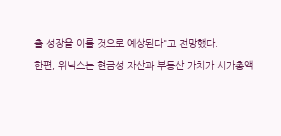출 성장을 이룰 것으로 예상된다"고 전망했다.
한편, 위닉스는 현금성 자산과 부동산 가치가 시가총액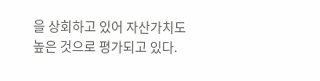을 상회하고 있어 자산가치도 높은 것으로 평가되고 있다.